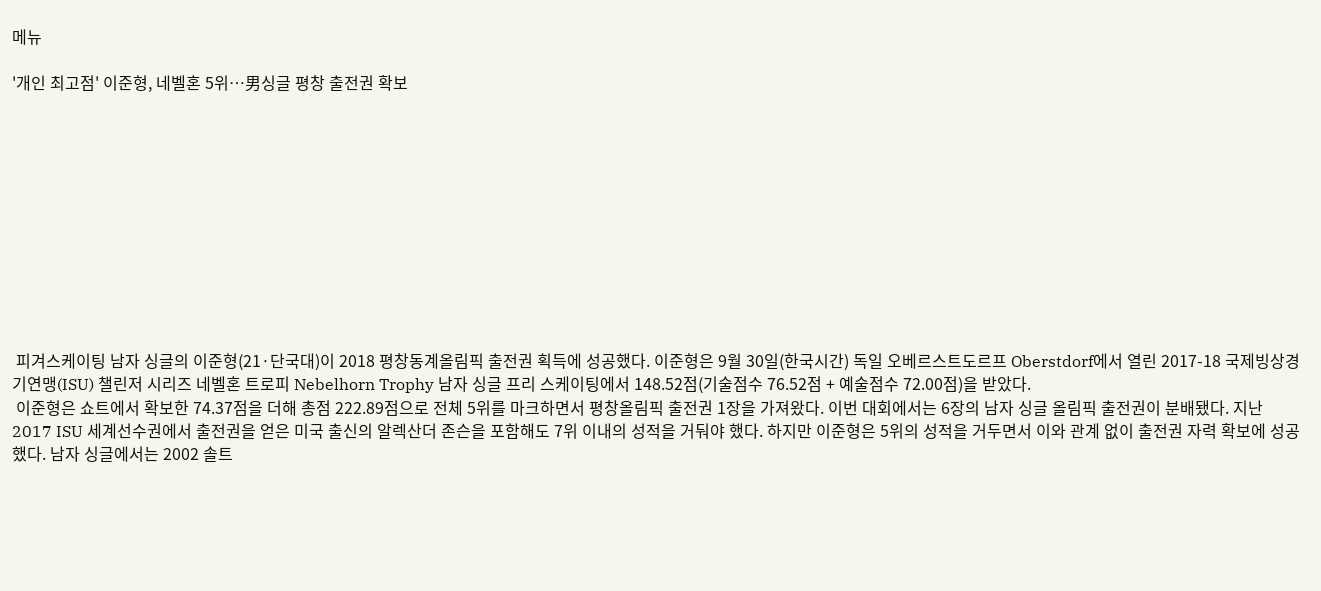메뉴

'개인 최고점' 이준형, 네벨혼 5위…男싱글 평창 출전권 확보











 피겨스케이팅 남자 싱글의 이준형(21·단국대)이 2018 평창동계올림픽 출전권 획득에 성공했다. 이준형은 9월 30일(한국시간) 독일 오베르스트도르프 Oberstdorf에서 열린 2017-18 국제빙상경기연맹(ISU) 챌린저 시리즈 네벨혼 트로피 Nebelhorn Trophy 남자 싱글 프리 스케이팅에서 148.52점(기술점수 76.52점 + 예술점수 72.00점)을 받았다.
 이준형은 쇼트에서 확보한 74.37점을 더해 총점 222.89점으로 전체 5위를 마크하면서 평창올림픽 출전권 1장을 가져왔다. 이번 대회에서는 6장의 남자 싱글 올림픽 출전권이 분배됐다. 지난 2017 ISU 세계선수권에서 출전권을 얻은 미국 출신의 알렉산더 존슨을 포함해도 7위 이내의 성적을 거둬야 했다. 하지만 이준형은 5위의 성적을 거두면서 이와 관계 없이 출전권 자력 확보에 성공했다. 남자 싱글에서는 2002 솔트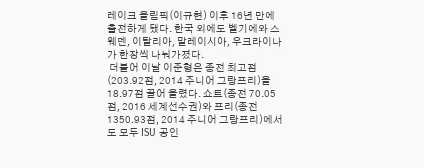레이크 올림픽(이규현) 이후 16년 만에 출전하게 됐다. 한국 외에도 벨기에와 스웨덴, 이탈리아, 말레이시아, 우크라이나가 한장씩 나눠가졌다.
 더불어 이날 이준형은 종전 최고점(203.92점, 2014 주니어 그랑프리)을 18.97점 끌어 올렸다. 쇼트(종전 70.05점, 2016 세계선수권)와 프리(종전 1350.93점, 2014 주니어 그랑프리)에서도 모두 ISU 공인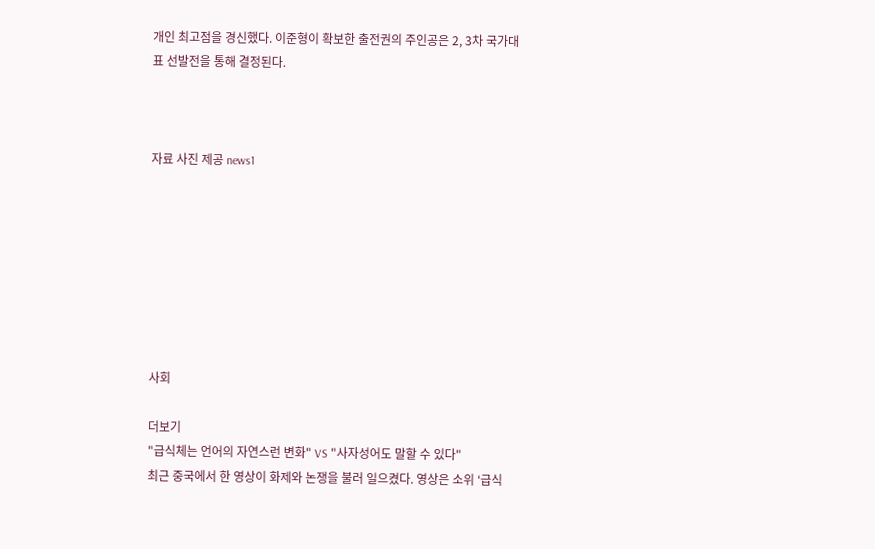개인 최고점을 경신했다. 이준형이 확보한 출전권의 주인공은 2, 3차 국가대표 선발전을 통해 결정된다.



자료 사진 제공 news1








사회

더보기
"급식체는 언어의 자연스런 변화" VS "사자성어도 말할 수 있다"
최근 중국에서 한 영상이 화제와 논쟁을 불러 일으켰다. 영상은 소위 ‘급식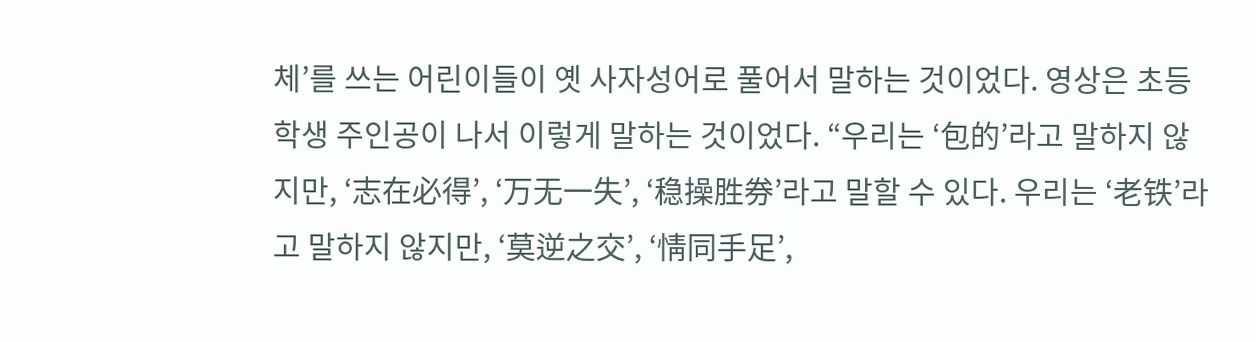체’를 쓰는 어린이들이 옛 사자성어로 풀어서 말하는 것이었다. 영상은 초등학생 주인공이 나서 이렇게 말하는 것이었다. “우리는 ‘包的’라고 말하지 않지만, ‘志在必得’, ‘万无一失’, ‘稳操胜券’라고 말할 수 있다. 우리는 ‘老铁’라고 말하지 않지만, ‘莫逆之交’, ‘情同手足’,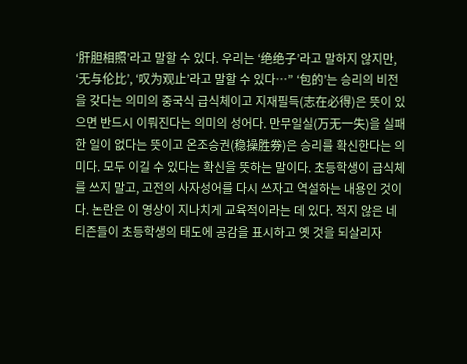‘肝胆相照’라고 말할 수 있다. 우리는 ‘绝绝子’라고 말하지 않지만, ‘无与伦比’, ‘叹为观止’라고 말할 수 있다…” ‘包的’는 승리의 비전을 갖다는 의미의 중국식 급식체이고 지재필득(志在必得)은 뜻이 있으면 반드시 이뤄진다는 의미의 성어다. 만무일실(万无一失)을 실패한 일이 없다는 뜻이고 온조승권(稳操胜券)은 승리를 확신한다는 의미다. 모두 이길 수 있다는 확신을 뜻하는 말이다. 초등학생이 급식체를 쓰지 말고, 고전의 사자성어를 다시 쓰자고 역설하는 내용인 것이다. 논란은 이 영상이 지나치게 교육적이라는 데 있다. 적지 않은 네티즌들이 초등학생의 태도에 공감을 표시하고 옛 것을 되살리자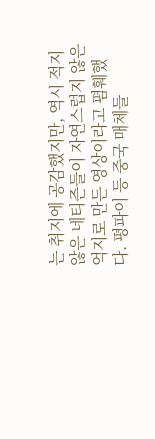는 취지에 공감했지만, 역시 적지 않은 네티즌들이 자연스럽지 않은 억지로 만든 영상이라고 폄훼했다. 평파이 등 중국 매체들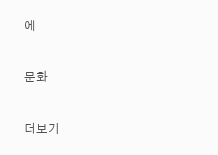에

문화

더보기